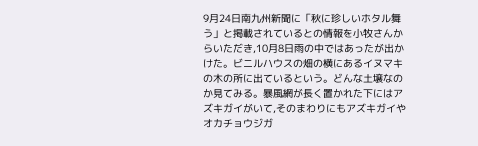9月24日南九州新聞に「秋に珍しいホタル舞う」と掲載されているとの情報を小牧さんからいただき,10月8日雨の中ではあったが出かけた。ビニルハウスの畑の横にあるイヌマキの木の所に出ているという。どんな土壌なのか見てみる。暴風網が長く置かれた下にはアズキガイがいて,そのまわりにもアズキガイやオカチョウジガ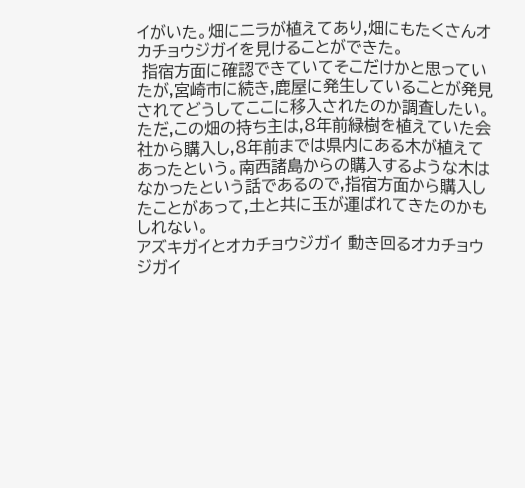イがいた。畑にニラが植えてあり,畑にもたくさんオカチョウジガイを見けることができた。
 指宿方面に確認できていてそこだけかと思っていたが,宮崎市に続き,鹿屋に発生していることが発見されてどうしてここに移入されたのか調査したい。ただ,この畑の持ち主は,8年前緑樹を植えていた会社から購入し,8年前までは県内にある木が植えてあったという。南西諸島からの購入するような木はなかったという話であるので,指宿方面から購入したことがあって,土と共に玉が運ばれてきたのかもしれない。
アズキガイとオカチョウジガイ 動き回るオカチョウジガイ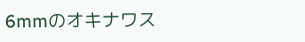6mmのオキナワス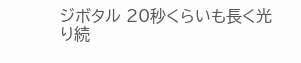ジボタル 20秒くらいも長く光り続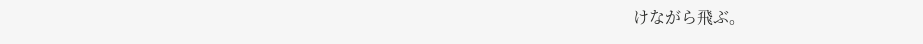けながら飛ぶ。